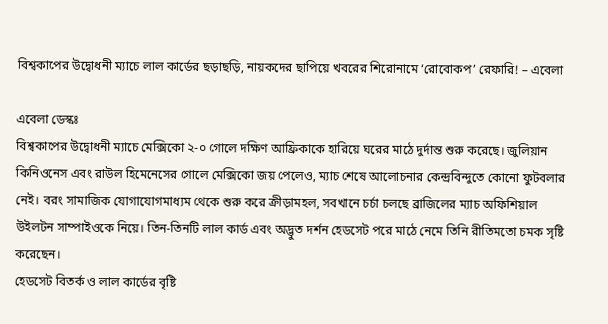বিশ্বকাপের উদ্বোধনী ম্যাচে লাল কার্ডের ছড়াছড়ি, নায়কদের ছাপিয়ে খবরের শিরোনামে ‘রোবোকপ’ রেফারি! – এবেলা

এবেলা ডেস্কঃ
বিশ্বকাপের উদ্বোধনী ম্যাচে মেক্সিকো ২-০ গোলে দক্ষিণ আফ্রিকাকে হারিয়ে ঘরের মাঠে দুর্দান্ত শুরু করেছে। জুলিয়ান কিনিওনেস এবং রাউল হিমেনেসের গোলে মেক্সিকো জয় পেলেও, ম্যাচ শেষে আলোচনার কেন্দ্রবিন্দুতে কোনো ফুটবলার নেই। বরং সামাজিক যোগাযোগমাধ্যম থেকে শুরু করে ক্রীড়ামহল, সবখানে চর্চা চলছে ব্রাজিলের ম্যাচ অফিশিয়াল উইলটন সাম্পাইওকে নিয়ে। তিন-তিনটি লাল কার্ড এবং অদ্ভুত দর্শন হেডসেট পরে মাঠে নেমে তিনি রীতিমতো চমক সৃষ্টি করেছেন।
হেডসেট বিতর্ক ও লাল কার্ডের বৃষ্টি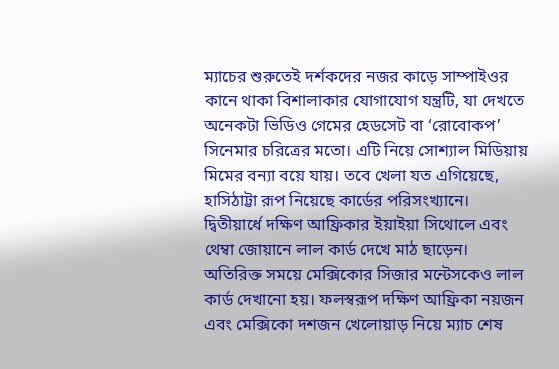ম্যাচের শুরুতেই দর্শকদের নজর কাড়ে সাম্পাইওর কানে থাকা বিশালাকার যোগাযোগ যন্ত্রটি, যা দেখতে অনেকটা ভিডিও গেমের হেডসেট বা ‘রোবোকপ’ সিনেমার চরিত্রের মতো। এটি নিয়ে সোশ্যাল মিডিয়ায় মিমের বন্যা বয়ে যায়। তবে খেলা যত এগিয়েছে, হাসিঠাট্টা রূপ নিয়েছে কার্ডের পরিসংখ্যানে। দ্বিতীয়ার্ধে দক্ষিণ আফ্রিকার ইয়াইয়া সিথোলে এবং থেম্বা জোয়ানে লাল কার্ড দেখে মাঠ ছাড়েন। অতিরিক্ত সময়ে মেক্সিকোর সিজার মন্টেসকেও লাল কার্ড দেখানো হয়। ফলস্বরূপ দক্ষিণ আফ্রিকা নয়জন এবং মেক্সিকো দশজন খেলোয়াড় নিয়ে ম্যাচ শেষ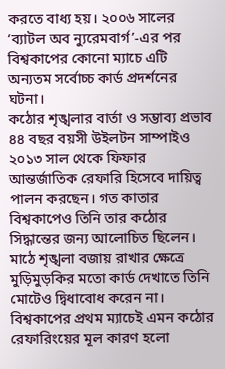করতে বাধ্য হয়। ২০০৬ সালের ‘ব্যাটল অব ন্যুরেমবার্গ’-এর পর বিশ্বকাপের কোনো ম্যাচে এটি অন্যতম সর্বোচ্চ কার্ড প্রদর্শনের ঘটনা।
কঠোর শৃঙ্খলার বার্তা ও সম্ভাব্য প্রভাব
৪৪ বছর বয়সী উইলটন সাম্পাইও ২০১৩ সাল থেকে ফিফার আন্তর্জাতিক রেফারি হিসেবে দায়িত্ব পালন করছেন। গত কাতার বিশ্বকাপেও তিনি তার কঠোর সিদ্ধান্তের জন্য আলোচিত ছিলেন। মাঠে শৃঙ্খলা বজায় রাখার ক্ষেত্রে মুড়িমুড়কির মতো কার্ড দেখাতে তিনি মোটেও দ্বিধাবোধ করেন না। বিশ্বকাপের প্রথম ম্যাচেই এমন কঠোর রেফারিংয়ের মূল কারণ হলো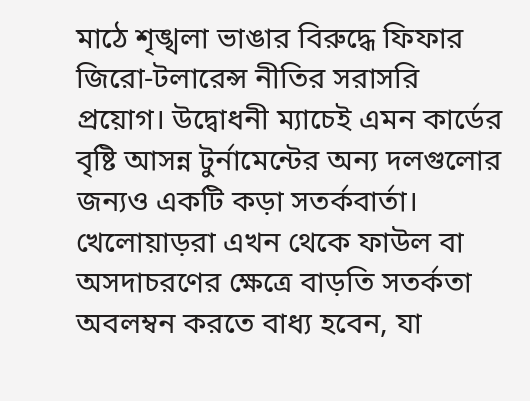মাঠে শৃঙ্খলা ভাঙার বিরুদ্ধে ফিফার জিরো-টলারেন্স নীতির সরাসরি প্রয়োগ। উদ্বোধনী ম্যাচেই এমন কার্ডের বৃষ্টি আসন্ন টুর্নামেন্টের অন্য দলগুলোর জন্যও একটি কড়া সতর্কবার্তা। খেলোয়াড়রা এখন থেকে ফাউল বা অসদাচরণের ক্ষেত্রে বাড়তি সতর্কতা অবলম্বন করতে বাধ্য হবেন, যা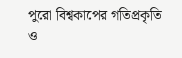পুরো বিশ্বকাপের গতিপ্রকৃতি ও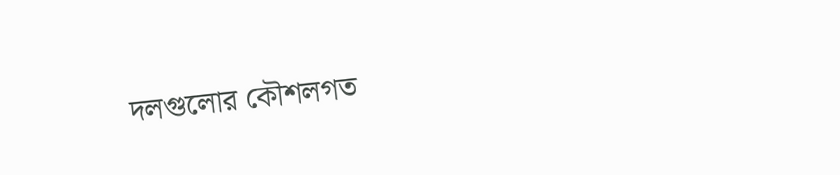দলগুলোর কৌশলগত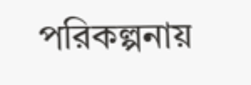পরিকল্পনায়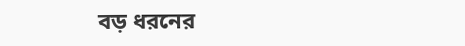বড় ধরনের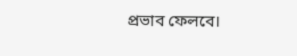প্রভাব ফেলবে।